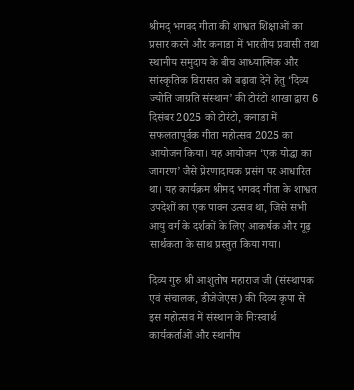श्रीमद् भगवद गीता की शाश्वत शिक्षाओं का प्रसार करने और कनाडा में भारतीय प्रवासी तथा स्थानीय समुदाय के बीच आध्यात्मिक और सांस्कृतिक विरासत को बढ़ावा देने हेतु ‘दिव्य ज्योति जाग्रति संस्थान’ की टोरंटो शाखा द्वारा 6 दिसंबर 2025 को टोरंटो, कनाडा में सफलतापूर्वक गीता महोत्सव 2025 का आयोजन किया। यह आयोजन ‘एक योद्धा का जागरण’ जैसे प्रेरणादायक प्रसंग पर आधारित था। यह कार्यक्रम श्रीमद भगवद गीता के शाश्वत उपदेशों का एक पावन उत्सव था, जिसे सभी आयु वर्ग के दर्शकों के लिए आकर्षक और गूढ़ सार्थकता के साथ प्रस्तुत किया गया।

दिव्य गुरु श्री आशुतोष महाराज जी (संस्थापक एवं संचालक, डीजेजेएस) की दिव्य कृपा से इस महोत्सव में संस्थान के निःस्वार्थ कार्यकर्ताओं और स्थानीय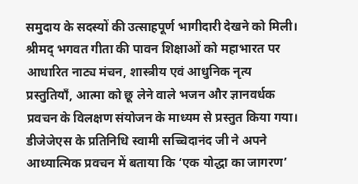समुदाय के सदस्यों की उत्साहपूर्ण भागीदारी देखने को मिली। श्रीमद् भगवत गीता की पावन शिक्षाओं को महाभारत पर आधारित नाट्य मंचन, शास्त्रीय एवं आधुनिक नृत्य प्रस्तुतियाँ, आत्मा को छू लेने वाले भजन और ज्ञानवर्धक प्रवचन के विलक्षण संयोजन के माध्यम से प्रस्तुत किया गया।
डीजेजेएस के प्रतिनिधि स्वामी सच्चिदानंद जी ने अपने आध्यात्मिक प्रवचन में बताया कि ‘एक योद्धा का जागरण’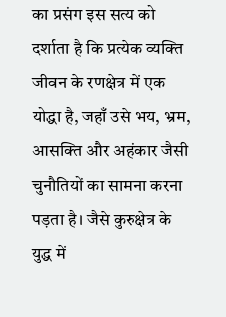का प्रसंग इस सत्य को दर्शाता है कि प्रत्येक व्यक्ति जीवन के रणक्षेत्र में एक योद्धा है, जहाँ उसे भय, भ्रम, आसक्ति और अहंकार जैसी चुनौतियों का सामना करना पड़ता है। जैसे कुरुक्षेत्र के युद्ध में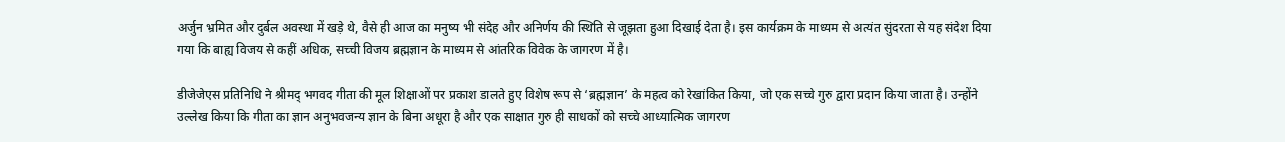अर्जुन भ्रमित और दुर्बल अवस्था में खड़े थे, वैसे ही आज का मनुष्य भी संदेह और अनिर्णय की स्थिति से जूझता हुआ दिखाई देता है। इस कार्यक्रम के माध्यम से अत्यंत सुंदरता से यह संदेश दिया गया कि बाह्य विजय से कहीं अधिक, सच्ची विजय ब्रह्मज्ञान के माध्यम से आंतरिक विवेक के जागरण में है।

डीजेजेएस प्रतिनिधि ने श्रीमद् भगवद गीता की मूल शिक्षाओं पर प्रकाश डालते हुए विशेष रूप से ‘ब्रह्मज्ञान’ के महत्व को रेखांकित किया, जो एक सच्चे गुरु द्वारा प्रदान किया जाता है। उन्होंने उल्लेख किया कि गीता का ज्ञान अनुभवजन्य ज्ञान के बिना अधूरा है और एक साक्षात गुरु ही साधकों को सच्चे आध्यात्मिक जागरण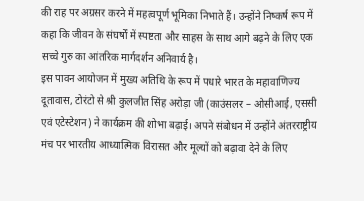की राह पर अग्रसर करने में महत्वपूर्ण भूमिका निभाते हैं। उन्होंने निष्कर्ष रूप में कहा कि जीवन के संघर्षों में स्पष्टता और साहस के साथ आगे बढ़ने के लिए एक सच्चे गुरु का आंतरिक मार्गदर्शन अनिवार्य है।
इस पावन आयोजन में मुख्य अतिथि के रूप में पधारे भारत के महावाणिज्य दूतावास, टोरंटो से श्री कुलजीत सिंह अरोड़ा जी (काउंसलर – ओसीआई, एससी एवं एटेस्टेशन) ने कार्यक्रम की शोभा बढ़ाई। अपने संबोधन में उन्होंने अंतरराष्ट्रीय मंच पर भारतीय आध्यात्मिक विरासत और मूल्यों को बढ़ावा देने के लिए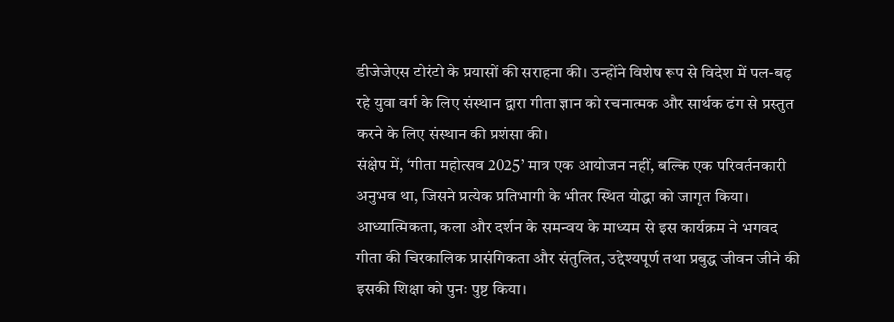डीजेजेएस टोरंटो के प्रयासों की सराहना की। उन्होंने विशेष रूप से विदेश में पल-बढ़ रहे युवा वर्ग के लिए संस्थान द्वारा गीता ज्ञान को रचनात्मक और सार्थक ढंग से प्रस्तुत करने के लिए संस्थान की प्रशंसा की।
संक्षेप में, ‘गीता महोत्सव 2025’ मात्र एक आयोजन नहीं, बल्कि एक परिवर्तनकारी अनुभव था, जिसने प्रत्येक प्रतिभागी के भीतर स्थित योद्धा को जागृत किया। आध्यात्मिकता, कला और दर्शन के समन्वय के माध्यम से इस कार्यक्रम ने भगवद गीता की चिरकालिक प्रासंगिकता और संतुलित, उद्देश्यपूर्ण तथा प्रबुद्ध जीवन जीने की इसकी शिक्षा को पुनः पुष्ट किया।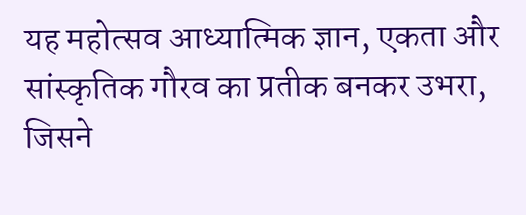यह महोत्सव आध्यात्मिक ज्ञान, एकता और सांस्कृतिक गौरव का प्रतीक बनकर उभरा, जिसने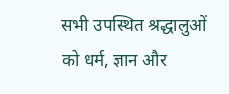सभी उपस्थित श्रद्धालुओं को धर्म, ज्ञान और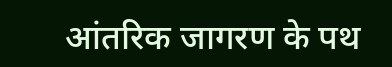आंतरिक जागरण के पथ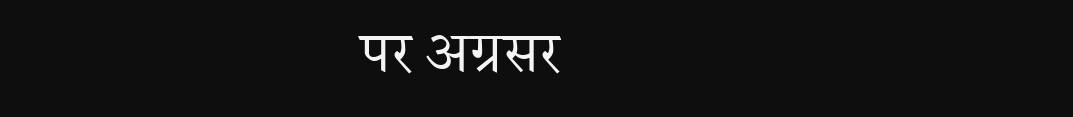पर अग्रसर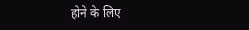होने के लिए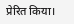प्रेरित किया।